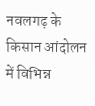नवलगढ़ के किसान आंदोलन में विभिन्न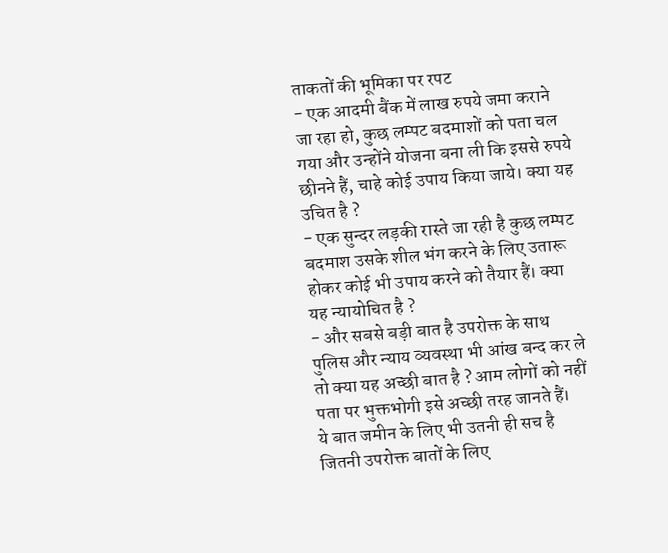ताकतों की भूमिका पर रपट
- एक आदमी बैंक में लाख रुपये जमा कराने जा रहा हो, कुछ लम्पट बदमाशों को पता चल गया और उन्होंने योजना बना ली कि इससे रुपये छीनने हैं, चाहे कोई उपाय किया जाये। क्या यह उचित है ?
- एक सुन्दर लड़की रास्ते जा रही है कुछ लम्पट बदमाश उसके शील भंग करने के लिए उतारू होकर कोई भी उपाय करने को तैयार हैं। क्या यह न्यायोचित है ?
- और सबसे बड़ी बात है उपरोक्त के साथ पुलिस और न्याय व्यवस्था भी आंख बन्द कर ले तो क्या यह अच्छी बात है ? आम लोगों को नहीं पता पर भुक्तभोगी इसे अच्छी तरह जानते हैं।
ये बात जमीन के लिए भी उतनी ही सच है जितनी उपरोक्त बातों के लिए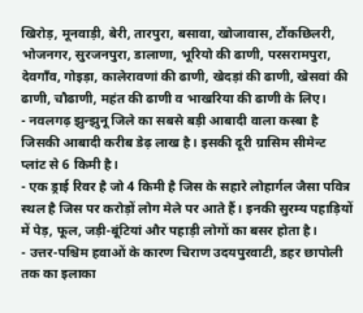खिरोड़, मूनवाड़ी, बेरी, तारपुरा, बसावा, खोजावास, टौंकछिलरी, भोजनगर, सुरजनपुरा, डालाणा, भूरियो की ढाणी, परसरामपुरा, देवगाँव, गोइड़ा, कालेरावणां की ढाणी, खेदड़ां की ढाणी, खेसवां की ढाणी, चौढाणी, महंत की ढाणी व भाखरिया की ढाणी के लिए।
- नवलगढ़ झुन्झुनू जिले का सबसे बड़ी आबादी वाला कस्बा है जिसकी आबादी करीब डेढ़ लाख है। इसकी दूरी ग्रासिम सीमेन्ट प्लांट से 6 किमी है।
- एक ड्राई रिवर है जो 4 किमी है जिस के सहारे लोहार्गल जैसा पवित्र स्थल है जिस पर करोड़ों लोग मेले पर आते हैं। इनकी सुरम्य पहाड़ियों में पेड़, फूल, जड़ी-बूंटियां और पहाड़ी लोगों का बसर होता है।
- उत्तर-पश्चिम हवाओं के कारण चिराण उदयपुरवाटी, डहर छापोली तक का इलाका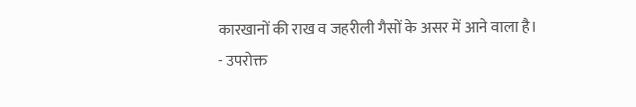कारखानों की राख व जहरीली गैसों के असर में आने वाला है।
- उपरोक्त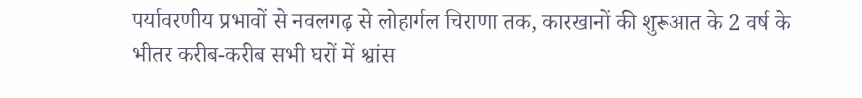पर्यावरणीय प्रभावों से नवलगढ़ से लोहार्गल चिराणा तक, कारखानों की शुरूआत के 2 वर्ष के भीतर करीब-करीब सभी घरों में श्वांस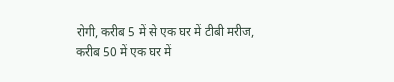रोगी, करीब 5 में से एक घर में टीबी मरीज, करीब 50 में एक घर में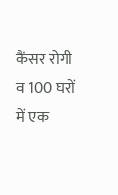कैंसर रोगी व 100 घरों में एक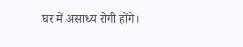घर में असाध्य रोगी होंगे।